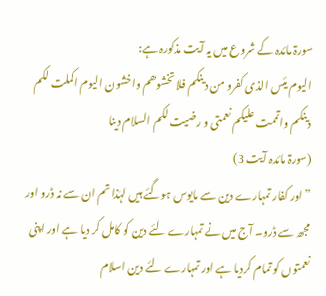سورۃ مائدہ کے شروع میں یہ آیت مذکورہ ہے:
الیوم یئس الذی کفرو من دینکم فلا تخشوھم واخشون الیوم اکملت لکم دینکم واتممت علیکم نعمتی و رضیت لکم السلام دینا
(سورۃ مائدہ آیت 3)
” اور کفار تمہارے دین سے مایوس ہوگئے ہیں لہٰذا تم ان سے نہ ڈرو اور مجھ سے ڈرو۔ آج میں نے تمہارے لئے دین کو کامل کر دیا ہے اور اپنی نعمتوں کو تمام کردیا ہے اور تمہارے لئے دین اسلام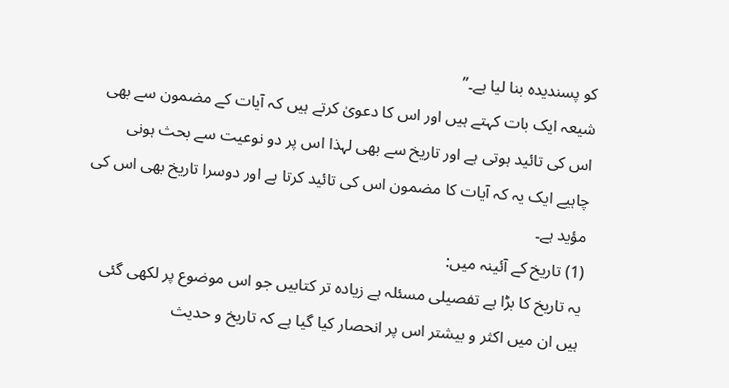کو پسندیدہ بنا لیا ہے۔”
شیعہ ایک بات کہتے ہیں اور اس کا دعویٰ کرتے ہیں کہ آیات کے مضمون سے بھی اس کی تائید ہوتی ہے اور تاریخ سے بھی لہذا اس پر دو نوعیت سے بحث ہونی چاہیے ایک یہ کہ آیات کا مضمون اس کی تائید کرتا ہے اور دوسرا تاریخ بھی اس کی مؤید ہے۔
(1) تاریخ کے آئینہ میں:
یہ تاریخ کا بڑا ہے تفصیلی مسئلہ ہے زیادہ تر کتابیں جو اس موضوع پر لکھی گئی ہیں ان میں اکثر و بیشتر اس پر انحصار کیا گیا ہے کہ تاریخ و حدیث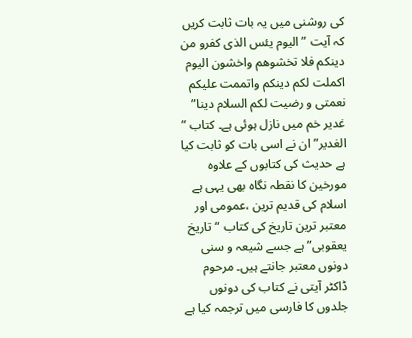کی روشنی میں یہ بات ثابت کریں کہ آیت ” الیوم یئس الذی کفرو من دینکم فلا تخشوھم واخشون الیوم اکملت لکم دینکم واتممت علیکم نعمتی و رضیت لکم السلام دینا” غدیر خم میں نازل ہوئی ہے۔ کتاب ” الغدیر” ان نے اسی بات کو ثابت کیا ہے حدیث کی کتابوں کے علاوہ مورخین کا نقطہ نگاہ بھی یہی ہے اسلام کی قدیم ترین ،عمومی اور معتبر ترین تاریخ کی کتاب “تاریخ یعقوبی” ہے جسے شیعہ و سنی دونوں معتبر جانتے ہیں۔ مرحوم ڈاکٹر آیتی نے کتاب کی دونوں جلدوں کا فارسی میں ترجمہ کیا ہے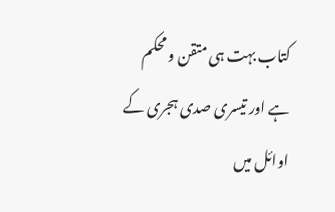کتاب بہت ہی متقن و محکم ہے اور تیسری صدی ہجری کے اوائل میں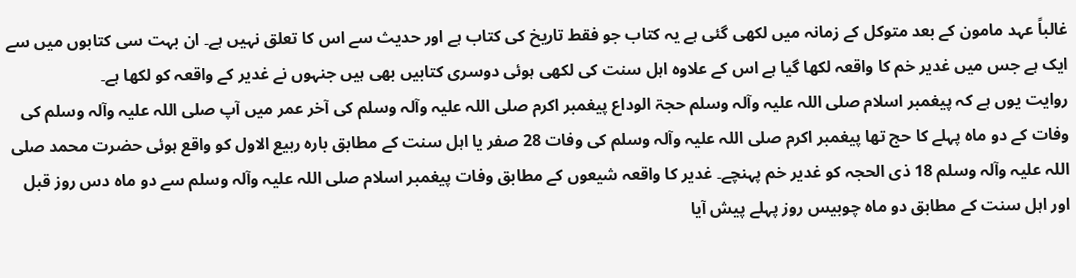غالباً عہد مامون کے بعد متوکل کے زمانہ میں لکھی گئی ہے یہ کتاب جو فقط تاریخ کی کتاب ہے اور حدیث سے اس کا تعلق نہیں ہے۔ ان بہت سی کتابوں میں سے ایک ہے جس میں غدیر خم کا واقعہ لکھا گیا ہے اس کے علاوہ اہل سنت کی لکھی ہوئی دوسری کتابیں بھی ہیں جنہوں نے غدیر کے واقعہ کو لکھا ہے۔
روایت یوں ہے کہ پیغمبر اسلام صلی اللہ علیہ وآلہ وسلم حجۃ الوداع پیغمبر اکرم صلی اللہ علیہ وآلہ وسلم کی آخر عمر میں آپ صلی اللہ علیہ وآلہ وسلم کی وفات کے دو ماہ پہلے کا حج تھا پیغمبر اکرم صلی اللہ علیہ وآلہ وسلم کی وفات 28 صفر یا اہل سنت کے مطابق بارہ ربیع الاول کو واقع ہوئی حضرت محمد صلی اللہ علیہ وآلہ وسلم 18 ذی الحجہ کو غدیر خم پہنچے۔ غدیر کا واقعہ شیعوں کے مطابق وفات پیغمبر اسلام صلی اللہ علیہ وآلہ وسلم سے دو ماہ دس روز قبل اور اہل سنت کے مطابق دو ماہ چوبیس روز پہلے پیش آیا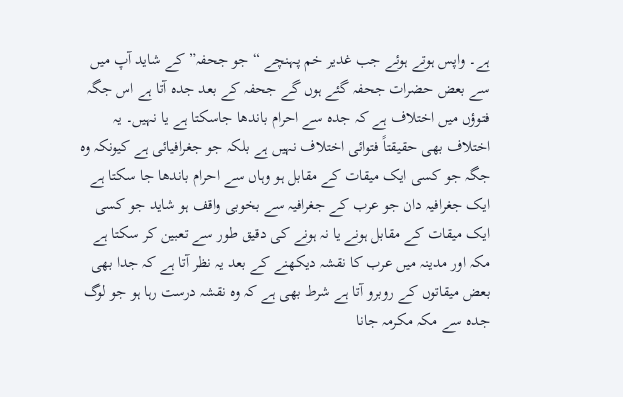ہے۔ واپس ہوتے ہوئے جب غدیر خم پہنچے “جو جحفہ” کے شاید آپ میں سے بعض حضرات جحفہ گئے ہوں گے جحفہ کے بعد جدہ آتا ہے اس جگہ فتوؤں میں اختلاف ہے کہ جدہ سے احرام باندھا جاسکتا ہے یا نہیں۔ یہ اختلاف بھی حقیقتاً فتوائی اختلاف نہیں ہے بلکہ جو جغرافیائی ہے کیونکہ وہ جگہ جو کسی ایک میقات کے مقابل ہو وہاں سے احرام باندھا جا سکتا ہے ایک جغرافیہ دان جو عرب کے جغرافیہ سے بخوبی واقف ہو شاید جو کسی ایک میقات کے مقابل ہونے یا نہ ہونے کی دقیق طور سے تعبین کر سکتا ہے مکہ اور مدینہ میں عرب کا نقشہ دیکھنے کے بعد یہ نظر آتا ہے کہ جدا بھی بعض میقاتوں کے روبرو آتا ہے شرط بھی ہے کہ وہ نقشہ درست رہا ہو جو لوگ جدہ سے مکہ مکرمہ جانا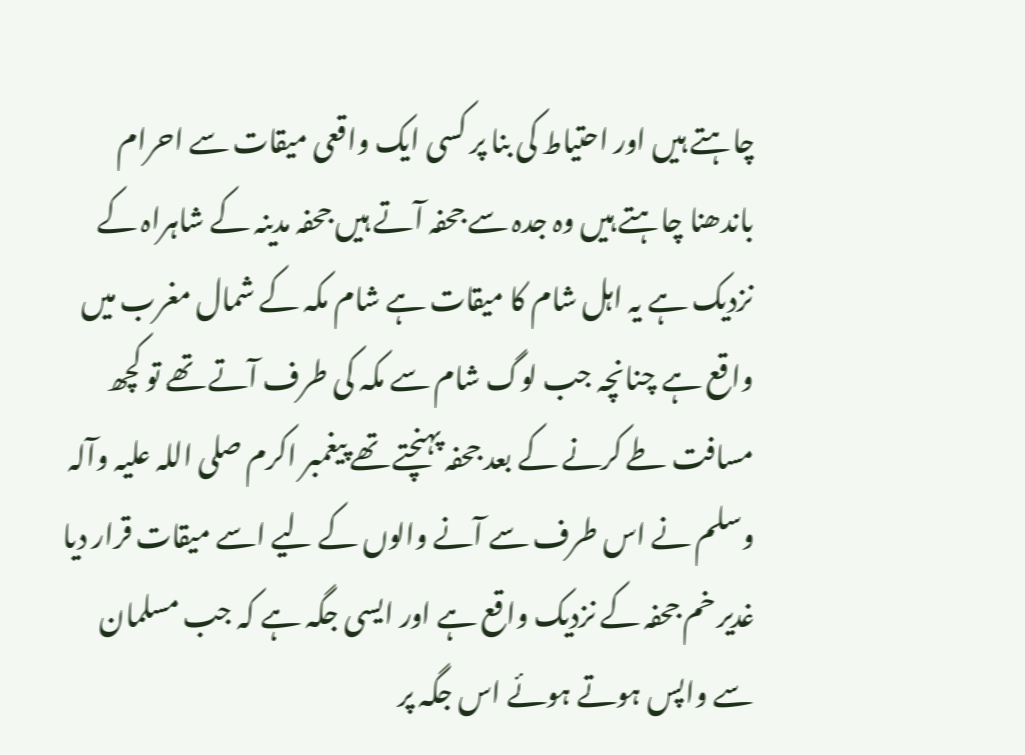چاہتے ہیں اور احتیاط کی بنا پر کسی ایک واقعی میقات سے احرام باندھنا چاہتے ہیں وہ جدہ سے جحفہ آتے ہیں جحفہ مدینہ کے شاہراہ کے نزدیک ہے یہ اہل شام کا میقات ہے شام مکہ کے شمال مغرب میں واقع ہے چنانچہ جب لوگ شام سے مکہ کی طرف آتے تھے تو کچھ مسافت طے کرنے کے بعد جحفہ پہنچتے تھے پیغمبر اکرم صلی اللہ علیہ وآلہ وسلم نے اس طرف سے آنے والوں کے لیے اسے میقات قرار دیا غدیر خم جحفہ کے نزدیک واقع ہے اور ایسی جگہ ہے کہ جب مسلمان سے واپس ہوتے ہوئے اس جگہ پر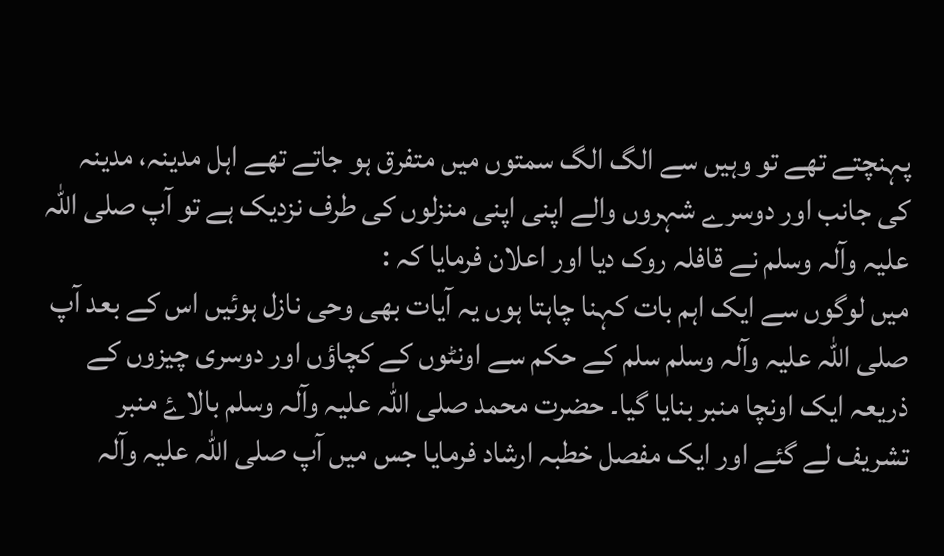پہنچتے تھے تو وہیں سے الگ الگ سمتوں میں متفرق ہو جاتے تھے اہل مدینہ، مدینہ کی جانب اور دوسرے شہروں والے اپنی اپنی منزلوں کی طرف نزدیک ہے تو آپ صلی اللہ علیہ وآلہ وسلم نے قافلہ روک دیا اور اعلان فرمایا کہ :
میں لوگوں سے ایک اہم بات کہنا چاہتا ہوں یہ آیات بھی وحی نازل ہوئیں اس کے بعد آپ صلی اللہ علیہ وآلہ وسلم سلم کے حکم سے اونٹوں کے کچاؤں اور دوسری چیزوں کے ذریعہ ایک اونچا منبر بنایا گیا۔ حضرت محمد صلی اللہ علیہ وآلہ وسلم بالاۓ منبر تشریف لے گئے اور ایک مفصل خطبہ ارشاد فرمایا جس میں آپ صلی اللہ علیہ وآلہ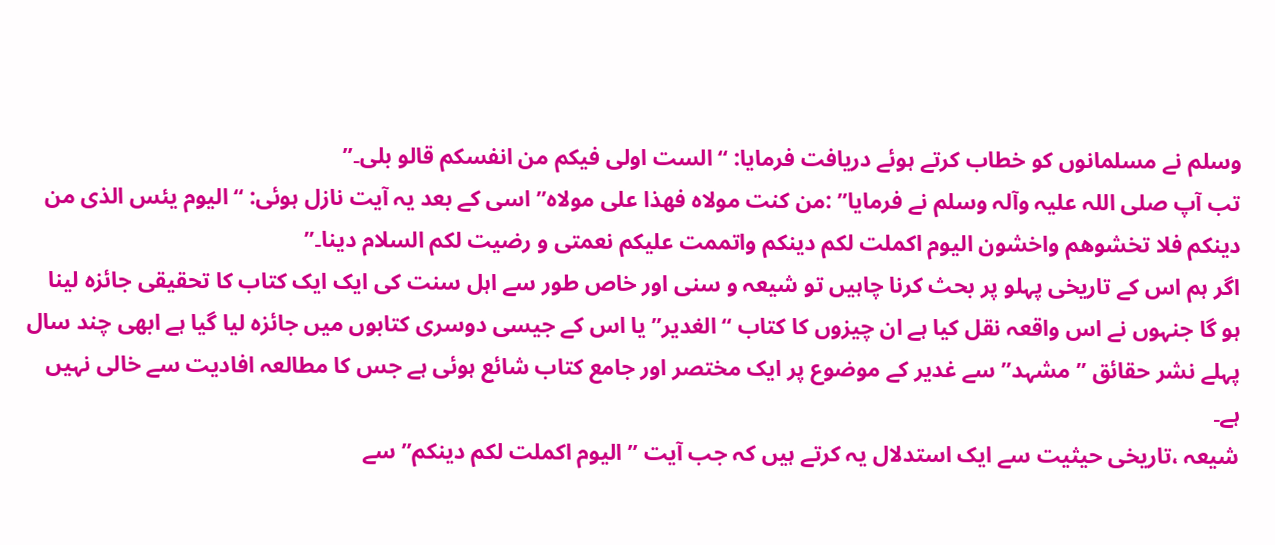وسلم نے مسلمانوں کو خطاب کرتے ہوئے دریافت فرمایا: “الست اولی فیکم من انفسکم قالو بلی۔”
تب آپ صلی اللہ علیہ وآلہ وسلم نے فرمایا” :من کنت مولاہ فھذا علی مولاہ” اسی کے بعد یہ آیت نازل ہوئی: “الیوم یئس الذی من دینکم فلا تخشوھم واخشون الیوم اکملت لکم دینکم واتممت علیکم نعمتی و رضیت لکم السلام دینا۔”
اگر ہم اس کے تاریخی پہلو پر بحث کرنا چاہیں تو شیعہ و سنی اور خاص طور سے اہل سنت کی ایک ایک کتاب کا تحقیقی جائزہ لینا ہو گا جنہوں نے اس واقعہ نقل کیا ہے ان چیزوں کا کتاب “الغدیر” یا اس کے جیسی دوسری کتابوں میں جائزہ لیا گیا ہے ابھی چند سال پہلے نشر حقائق ” مشہد” سے غدیر کے موضوع پر ایک مختصر اور جامع کتاب شائع ہوئی ہے جس کا مطالعہ افادیت سے خالی نہیں ہے۔
شیعہ ،تاریخی حیثیت سے ایک استدلال یہ کرتے ہیں کہ جب آیت ” الیوم اکملت لکم دینکم” سے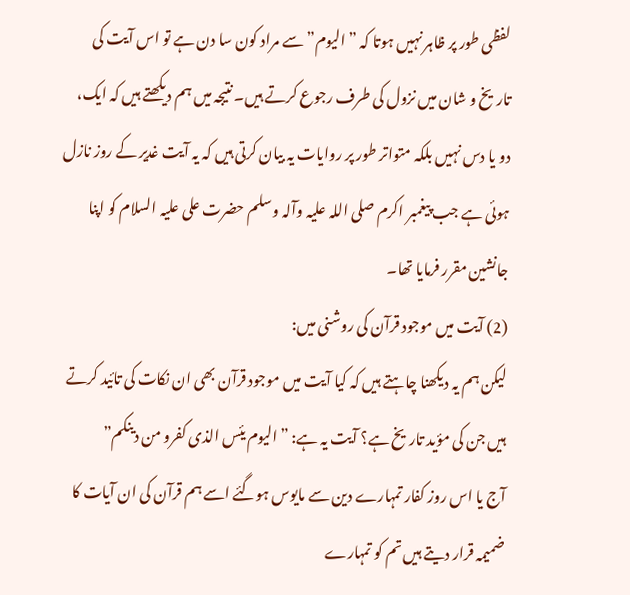لفظی طور پر ظاہر نہیں ہوتا کہ ” الیوم” سے مراد کون سا دن ہے تو اس آیت کی تاریخ و شان میں نزول کی طرف رجوع کرتے ہیں۔ نتیجہ میں ہم دیکھتے ہیں کہ ایک، دو یا دس نہیں بلکہ متواتر طور پر روایات یہ بیان کرتی ہیں کہ یہ آیت غدیر کے روز نازل ہوئی ہے جب پیغمبر اکرم صلی اللہ علیہ وآلہ وسلم حضرت علی علیہ السلام کو اپنا جانشین مقرر فرمایا تھا۔
(2) آیت میں موجود قرآن کی روشنی میں:
لیکن ہم یہ دیکھنا چاہتے ہیں کہ کیا آیت میں موجود قرآن بھی ان نکات کی تائید کرتے ہیں جن کی مؤید تاریخ ہے؟ آیت یہ ہے: ” الیوم یئس الذی کفرو من دینکم”
آج یا اس روز کفار تمہارے دین سے مایوس ہوگئے اسے ہم قرآن کی ان آیات کا ضمیمہ قرار دیتے ہیں تم کو تمہارے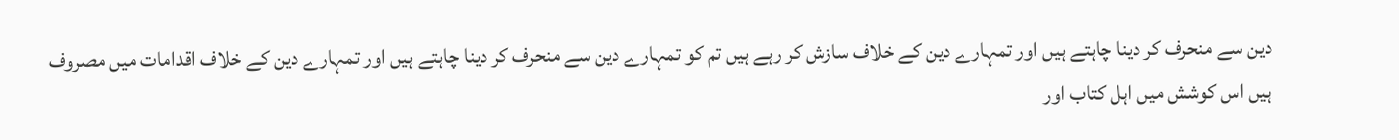دین سے منحرف کر دینا چاہتے ہیں اور تمہارے دین کے خلاف سازش کر رہے ہیں تم کو تمہارے دین سے منحرف کر دینا چاہتے ہیں اور تمہارے دین کے خلاف اقدامات میں مصروف ہیں اس کوشش میں اہل کتاب اور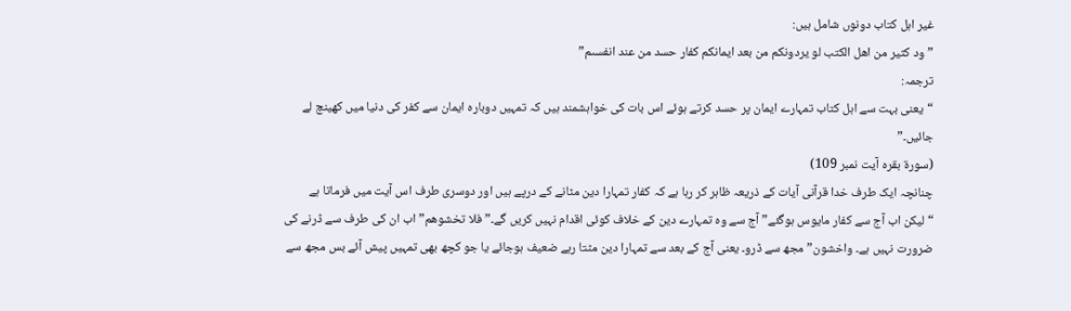غیر اہل کتاب دونوں شامل ہیں:
” ود کثیر من اھل الکتب لو یردونکم من بعد ایمانکم کفار حسد من عند انفسںم”
ترجمہ:
“یعنی بہت سے اہل کتاب تمہارے ایمان پر حسد کرتے ہوئے اس بات کی خواہشمند ہیں کہ تمہیں دوبارہ ایمان سے کفر کی دنیا میں کھینچ لے جائیں۔”
(سورۃ بقرہ آیت نمبر 109)
چنانچہ ایک طرف خدا قرآنی آیات کے ذریعہ ظاہر کر رہا ہے کہ کفار تمہارا دین مٹانے کے درپے ہیں اور دوسری طرف اس آیت میں فرماتا ہے “لیکن اب آج سے کفار مایوس ہوگئے” آج سے وہ تمہارے دین کے خلاف کوئی اقدام نہیں کریں گے۔” فلا تخشوھم” اب ان کی طرف سے ڈرنے کی ضرورت نہیں ہے۔ واخشون” مجھ سے ڈرو۔ یعنی آج کے بعد سے تمہارا دین مٹتا رہے ضعیف ہوجائے یا جو کچھ بھی تمہیں پیش آئے بس مجھ سے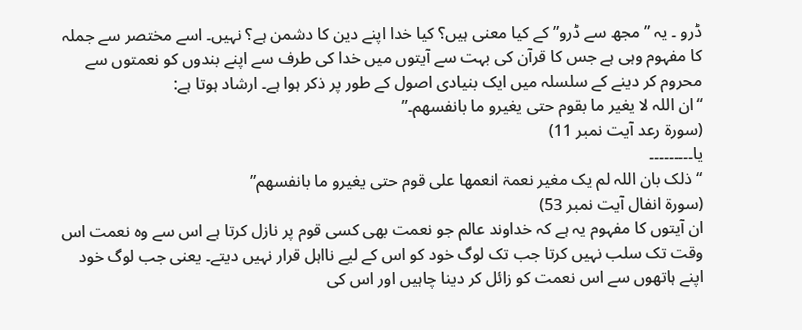ڈرو ۔ یہ ” مجھ سے ڈرو” کے کیا معنی ہیں؟ کیا خدا اپنے دین کا دشمن ہے؟ نہیں۔ اسے مختصر سے جملہ کا مفہوم وہی ہے جس کا قرآن کی بہت سے آیتوں میں خدا کی طرف سے اپنے بندوں کو نعمتوں سے محروم کر دینے کے سلسلہ میں ایک بنیادی اصول کے طور پر ذکر ہوا ہے۔ ارشاد ہوتا ہے:
“ان اللہ لا یغیر ما بقوم حتی یغیرو ما بانفسھم۔”
(سورۃ رعد آیت نمبر 11)
یا۔۔۔۔۔۔۔۔۔
“ذلک بان اللہ لم یک مغیر نعمۃ انعمھا علی قوم حتی یغیرو ما بانفسھم”
(سورۃ انفال آیت نمبر 53)
ان آیتوں کا مفہوم یہ ہے کہ خداوند عالم جو نعمت بھی کسی قوم پر نازل کرتا ہے اس سے وہ نعمت اس وقت تک سلب نہیں کرتا جب تک لوگ خود کو اس کے لیے نااہل قرار نہیں دیتے۔ یعنی جب لوگ خود اپنے ہاتھوں سے اس نعمت کو زائل کر دینا چاہیں اور اس کی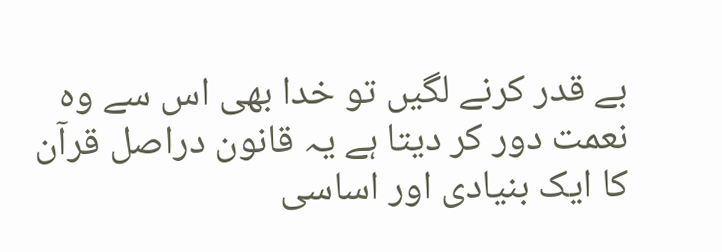بے قدر کرنے لگیں تو خدا بھی اس سے وہ نعمت دور کر دیتا ہے یہ قانون دراصل قرآن کا ایک بنیادی اور اساسی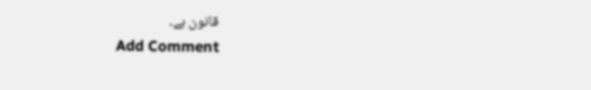قانون ہے۔
Add Comment